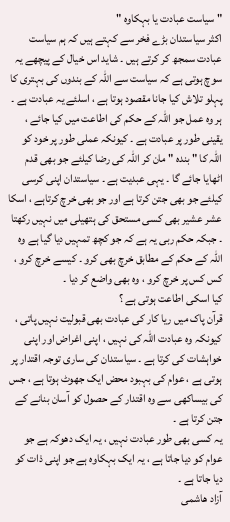" سیاست عبادت یا بہکاوہ "
اکثر سیاستدان بڑے فخر سے کہتے ہیں کہ ہم سیاست عبادت سمجھ کر کرتے ہیں ۔ شاید اس خیال کے پیچھے یہ سوچ ہوتی ہے کہ سیاست سے اللہ کے بندوں کی بہتری کا پہلو تلاش کیا جانا مقصود ہوتا ہے ، اسلئے یہ عبادت ہے ۔
ہر وہ عمل جو اللہ کے حکم کی اطاعت میں کیا جائے ، یقینی طور پر عبادت ہے ۔ کیونکہ عملی طور پر خود کو اللہ کا " بندہ " مان کر اللہ کی رضا کیلئے جو بھی قدم اٹھایا جائے گا ۔ یہی عبدیت ہے ۔ سیاستدان اپنی کرسی کیلئے جو بھی جتن کرتا ہے اور جو بھی خرچ کرتاہے ، اسکا عشر عشیر بھی کسی مستحق کی ہتھیلی میں نہیں رکھتا ۔ جبکہ حکم ربی یہ ہے کہ جو کچھ تمہیں دیا گیا ہے وہ اللہ کے حکم کے مطابق خرچ بھی کرو ۔ کیسے خرچ کرو ، کس کس پر خرچ کرو ، وہ بھی واضع کر دیا ۔
کیا اسکی اطاعت ہوتی ہے ؟
قرآن پاک میں ریا کار کی عبادت بھی قبولیت نہیں پاتی ، کیونکہ وہ عبادت اللہ کی نہیں ، اپنی اغراض اور اپنی خواہشات کی کرتا ہے ۔ سیاستدان کی ساری توجہ اقتدار پر ہوتی ہے ، عوام کی بہبود محض ایک جھوٹ ہوتا ہے ، جس کی بیساکھی سے وہ اقتدار کے حصول کو آسان بنانے کے جتن کرتا ہے ۔
یہ کسی بھی طور عبادت نہیں ، یہ ایک دھوکہ ہے جو عوام کو دیا جاتا ہے ، یہ ایک بہکاوہ ہے جو اپنی ذات کو دیا جاتا ہے ۔
آزاد ھاشمی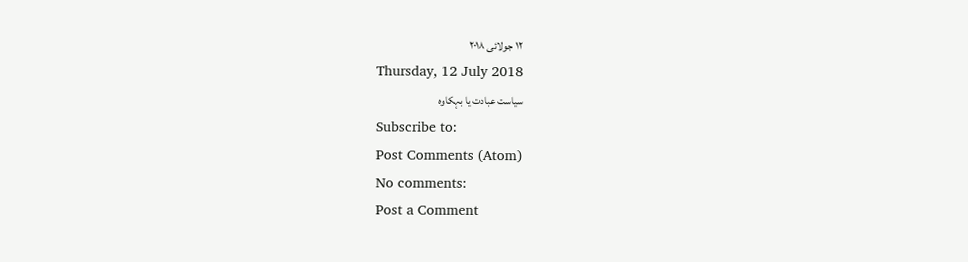١٢ جولائی ٢٠١٨
Thursday, 12 July 2018
سیاست عبادت یا بہکاوہ
Subscribe to:
Post Comments (Atom)
No comments:
Post a Comment